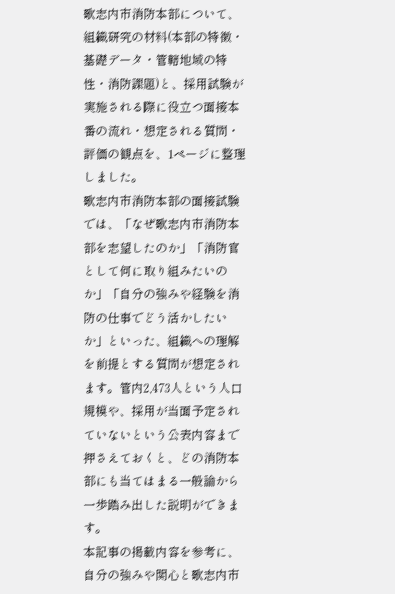歌志内市消防本部について、組織研究の材料(本部の特徴・基礎データ・管轄地域の特性・消防課題)と、採用試験が実施される際に役立つ面接本番の流れ・想定される質問・評価の観点を、1ページに整理しました。
歌志内市消防本部の面接試験では、「なぜ歌志内市消防本部を志望したのか」「消防官として何に取り組みたいのか」「自分の強みや経験を消防の仕事でどう活かしたいか」といった、組織への理解を前提とする質問が想定されます。管内2,473人という人口規模や、採用が当面予定されていないという公表内容まで押さえておくと、どの消防本部にも当てはまる一般論から一歩踏み出した説明ができます。
本記事の掲載内容を参考に、自分の強みや関心と歌志内市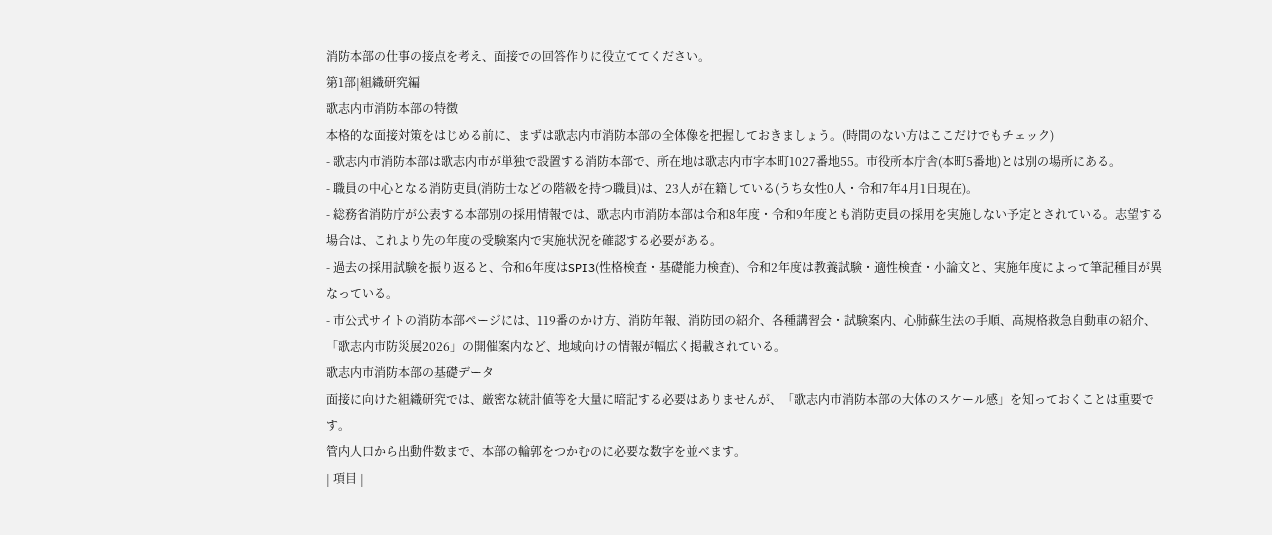消防本部の仕事の接点を考え、面接での回答作りに役立ててください。
第1部|組織研究編
歌志内市消防本部の特徴
本格的な面接対策をはじめる前に、まずは歌志内市消防本部の全体像を把握しておきましょう。(時間のない方はここだけでもチェック)
- 歌志内市消防本部は歌志内市が単独で設置する消防本部で、所在地は歌志内市字本町1027番地55。市役所本庁舎(本町5番地)とは別の場所にある。
- 職員の中心となる消防吏員(消防士などの階級を持つ職員)は、23人が在籍している(うち女性0人・令和7年4月1日現在)。
- 総務省消防庁が公表する本部別の採用情報では、歌志内市消防本部は令和8年度・令和9年度とも消防吏員の採用を実施しない予定とされている。志望する場合は、これより先の年度の受験案内で実施状況を確認する必要がある。
- 過去の採用試験を振り返ると、令和6年度はSPI3(性格検査・基礎能力検査)、令和2年度は教養試験・適性検査・小論文と、実施年度によって筆記種目が異なっている。
- 市公式サイトの消防本部ページには、119番のかけ方、消防年報、消防団の紹介、各種講習会・試験案内、心肺蘇生法の手順、高規格救急自動車の紹介、「歌志内市防災展2026」の開催案内など、地域向けの情報が幅広く掲載されている。
歌志内市消防本部の基礎データ
面接に向けた組織研究では、厳密な統計値等を大量に暗記する必要はありませんが、「歌志内市消防本部の大体のスケール感」を知っておくことは重要です。
管内人口から出動件数まで、本部の輪郭をつかむのに必要な数字を並べます。
| 項目 |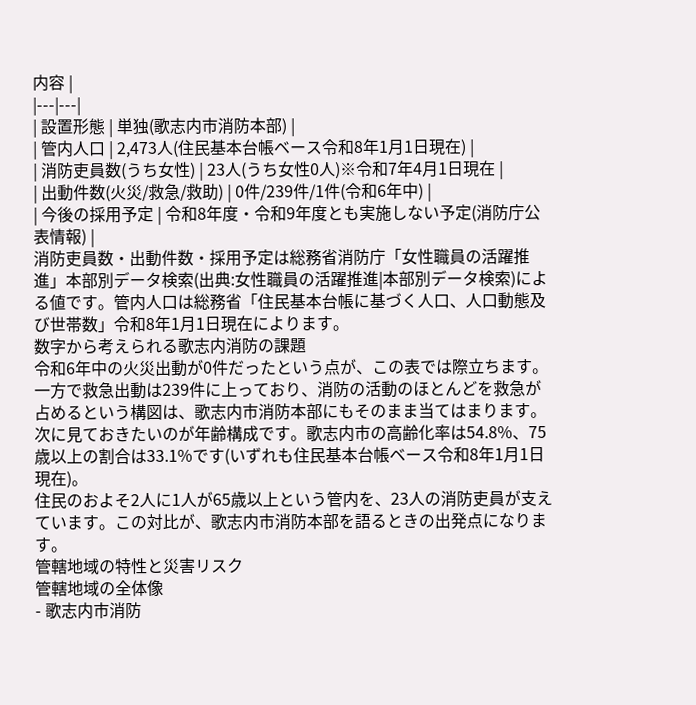内容 |
|---|---|
| 設置形態 | 単独(歌志内市消防本部) |
| 管内人口 | 2,473人(住民基本台帳ベース令和8年1月1日現在) |
| 消防吏員数(うち女性) | 23人(うち女性0人)※令和7年4月1日現在 |
| 出動件数(火災/救急/救助) | 0件/239件/1件(令和6年中) |
| 今後の採用予定 | 令和8年度・令和9年度とも実施しない予定(消防庁公表情報) |
消防吏員数・出動件数・採用予定は総務省消防庁「女性職員の活躍推進」本部別データ検索(出典:女性職員の活躍推進|本部別データ検索)による値です。管内人口は総務省「住民基本台帳に基づく人口、人口動態及び世帯数」令和8年1月1日現在によります。
数字から考えられる歌志内消防の課題
令和6年中の火災出動が0件だったという点が、この表では際立ちます。一方で救急出動は239件に上っており、消防の活動のほとんどを救急が占めるという構図は、歌志内市消防本部にもそのまま当てはまります。
次に見ておきたいのが年齢構成です。歌志内市の高齢化率は54.8%、75歳以上の割合は33.1%です(いずれも住民基本台帳ベース令和8年1月1日現在)。
住民のおよそ2人に1人が65歳以上という管内を、23人の消防吏員が支えています。この対比が、歌志内市消防本部を語るときの出発点になります。
管轄地域の特性と災害リスク
管轄地域の全体像
- 歌志内市消防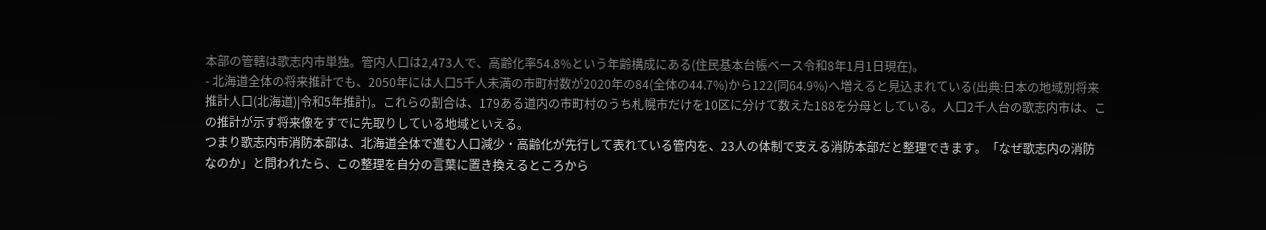本部の管轄は歌志内市単独。管内人口は2,473人で、高齢化率54.8%という年齢構成にある(住民基本台帳ベース令和8年1月1日現在)。
- 北海道全体の将来推計でも、2050年には人口5千人未満の市町村数が2020年の84(全体の44.7%)から122(同64.9%)へ増えると見込まれている(出典:日本の地域別将来推計人口(北海道)|令和5年推計)。これらの割合は、179ある道内の市町村のうち札幌市だけを10区に分けて数えた188を分母としている。人口2千人台の歌志内市は、この推計が示す将来像をすでに先取りしている地域といえる。
つまり歌志内市消防本部は、北海道全体で進む人口減少・高齢化が先行して表れている管内を、23人の体制で支える消防本部だと整理できます。「なぜ歌志内の消防なのか」と問われたら、この整理を自分の言葉に置き換えるところから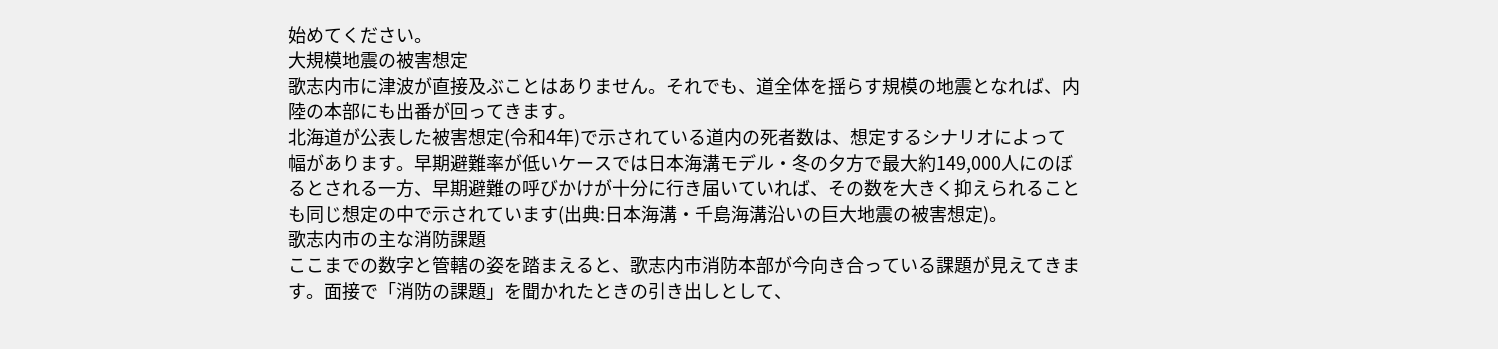始めてください。
大規模地震の被害想定
歌志内市に津波が直接及ぶことはありません。それでも、道全体を揺らす規模の地震となれば、内陸の本部にも出番が回ってきます。
北海道が公表した被害想定(令和4年)で示されている道内の死者数は、想定するシナリオによって幅があります。早期避難率が低いケースでは日本海溝モデル・冬の夕方で最大約149,000人にのぼるとされる一方、早期避難の呼びかけが十分に行き届いていれば、その数を大きく抑えられることも同じ想定の中で示されています(出典:日本海溝・千島海溝沿いの巨大地震の被害想定)。
歌志内市の主な消防課題
ここまでの数字と管轄の姿を踏まえると、歌志内市消防本部が今向き合っている課題が見えてきます。面接で「消防の課題」を聞かれたときの引き出しとして、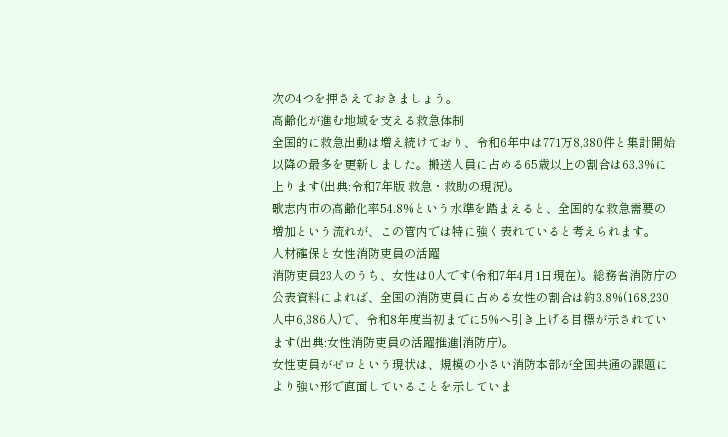次の4つを押さえておきましょう。
高齢化が進む地域を支える救急体制
全国的に救急出動は増え続けており、令和6年中は771万8,380件と集計開始以降の最多を更新しました。搬送人員に占める65歳以上の割合は63.3%に上ります(出典:令和7年版 救急・救助の現況)。
歌志内市の高齢化率54.8%という水準を踏まえると、全国的な救急需要の増加という流れが、この管内では特に強く表れていると考えられます。
人材確保と女性消防吏員の活躍
消防吏員23人のうち、女性は0人です(令和7年4月1日現在)。総務省消防庁の公表資料によれば、全国の消防吏員に占める女性の割合は約3.8%(168,230人中6,386人)で、令和8年度当初までに5%へ引き上げる目標が示されています(出典:女性消防吏員の活躍推進|消防庁)。
女性吏員がゼロという現状は、規模の小さい消防本部が全国共通の課題により強い形で直面していることを示していま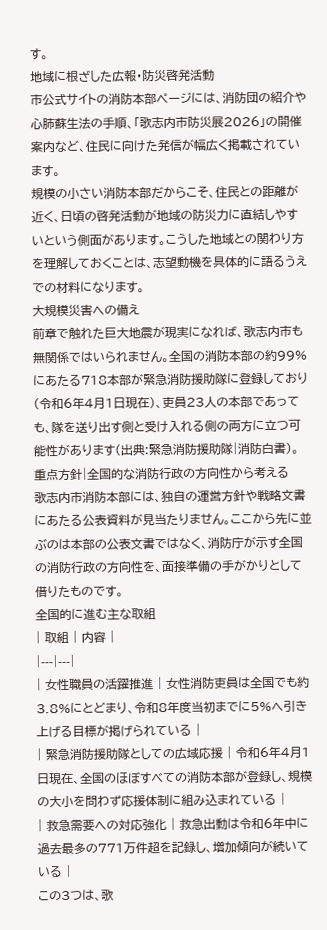す。
地域に根ざした広報・防災啓発活動
市公式サイトの消防本部ページには、消防団の紹介や心肺蘇生法の手順、「歌志内市防災展2026」の開催案内など、住民に向けた発信が幅広く掲載されています。
規模の小さい消防本部だからこそ、住民との距離が近く、日頃の啓発活動が地域の防災力に直結しやすいという側面があります。こうした地域との関わり方を理解しておくことは、志望動機を具体的に語るうえでの材料になります。
大規模災害への備え
前章で触れた巨大地震が現実になれば、歌志内市も無関係ではいられません。全国の消防本部の約99%にあたる718本部が緊急消防援助隊に登録しており(令和6年4月1日現在)、吏員23人の本部であっても、隊を送り出す側と受け入れる側の両方に立つ可能性があります(出典:緊急消防援助隊|消防白書)。
重点方針|全国的な消防行政の方向性から考える
歌志内市消防本部には、独自の運営方針や戦略文書にあたる公表資料が見当たりません。ここから先に並ぶのは本部の公表文書ではなく、消防庁が示す全国の消防行政の方向性を、面接準備の手がかりとして借りたものです。
全国的に進む主な取組
| 取組 | 内容 |
|---|---|
| 女性職員の活躍推進 | 女性消防吏員は全国でも約3.8%にとどまり、令和8年度当初までに5%へ引き上げる目標が掲げられている |
| 緊急消防援助隊としての広域応援 | 令和6年4月1日現在、全国のほぼすべての消防本部が登録し、規模の大小を問わず応援体制に組み込まれている |
| 救急需要への対応強化 | 救急出動は令和6年中に過去最多の771万件超を記録し、増加傾向が続いている |
この3つは、歌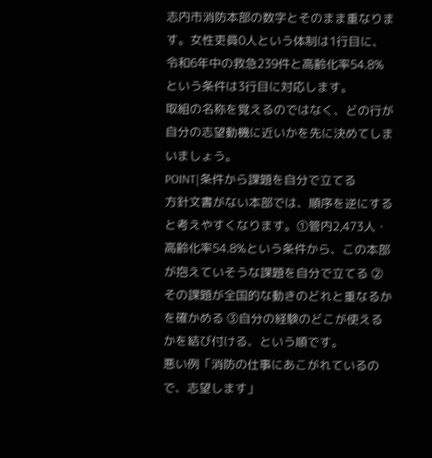志内市消防本部の数字とそのまま重なります。女性吏員0人という体制は1行目に、令和6年中の救急239件と高齢化率54.8%という条件は3行目に対応します。
取組の名称を覚えるのではなく、どの行が自分の志望動機に近いかを先に決めてしまいましょう。
POINT|条件から課題を自分で立てる
方針文書がない本部では、順序を逆にすると考えやすくなります。①管内2,473人・高齢化率54.8%という条件から、この本部が抱えていそうな課題を自分で立てる ②その課題が全国的な動きのどれと重なるかを確かめる ③自分の経験のどこが使えるかを結び付ける、という順です。
悪い例「消防の仕事にあこがれているので、志望します」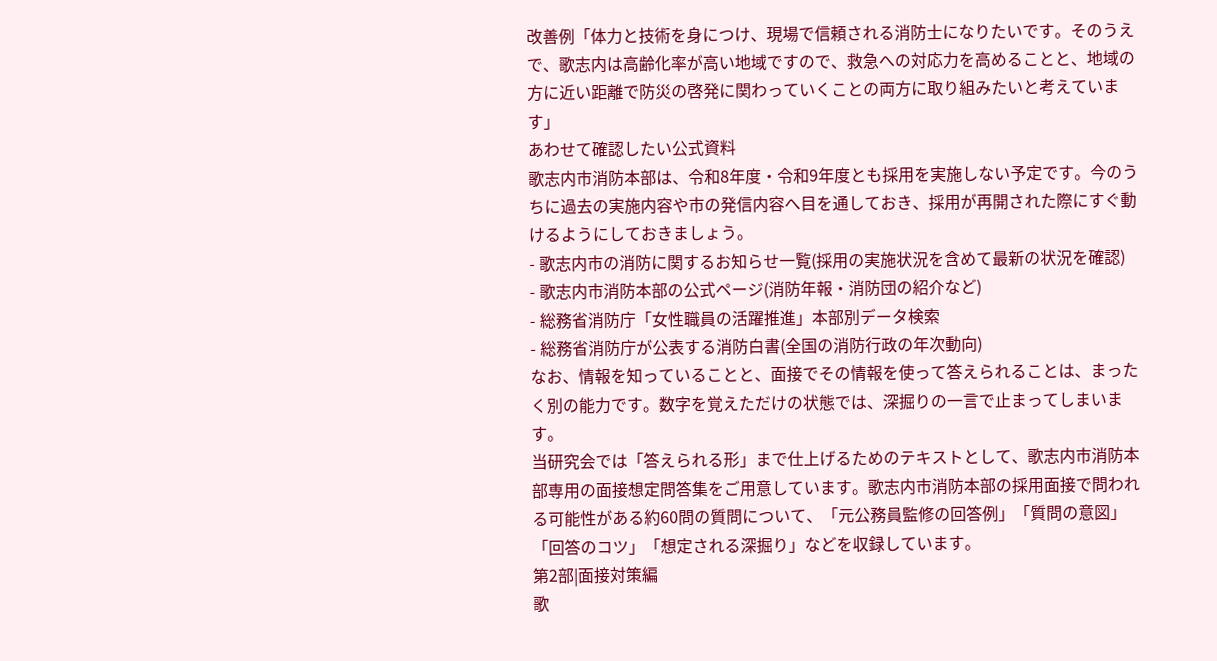改善例「体力と技術を身につけ、現場で信頼される消防士になりたいです。そのうえで、歌志内は高齢化率が高い地域ですので、救急への対応力を高めることと、地域の方に近い距離で防災の啓発に関わっていくことの両方に取り組みたいと考えています」
あわせて確認したい公式資料
歌志内市消防本部は、令和8年度・令和9年度とも採用を実施しない予定です。今のうちに過去の実施内容や市の発信内容へ目を通しておき、採用が再開された際にすぐ動けるようにしておきましょう。
- 歌志内市の消防に関するお知らせ一覧(採用の実施状況を含めて最新の状況を確認)
- 歌志内市消防本部の公式ページ(消防年報・消防団の紹介など)
- 総務省消防庁「女性職員の活躍推進」本部別データ検索
- 総務省消防庁が公表する消防白書(全国の消防行政の年次動向)
なお、情報を知っていることと、面接でその情報を使って答えられることは、まったく別の能力です。数字を覚えただけの状態では、深掘りの一言で止まってしまいます。
当研究会では「答えられる形」まで仕上げるためのテキストとして、歌志内市消防本部専用の面接想定問答集をご用意しています。歌志内市消防本部の採用面接で問われる可能性がある約60問の質問について、「元公務員監修の回答例」「質問の意図」「回答のコツ」「想定される深掘り」などを収録しています。
第2部|面接対策編
歌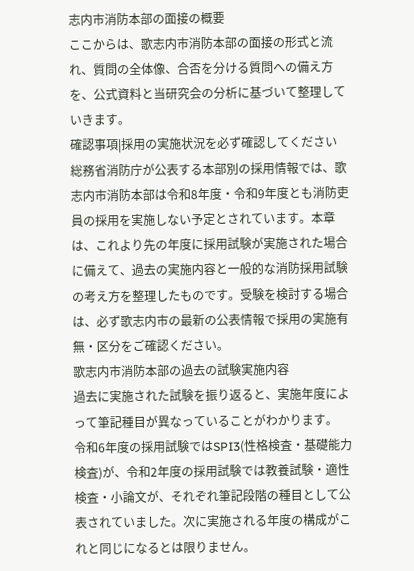志内市消防本部の面接の概要
ここからは、歌志内市消防本部の面接の形式と流れ、質問の全体像、合否を分ける質問への備え方を、公式資料と当研究会の分析に基づいて整理していきます。
確認事項|採用の実施状況を必ず確認してください
総務省消防庁が公表する本部別の採用情報では、歌志内市消防本部は令和8年度・令和9年度とも消防吏員の採用を実施しない予定とされています。本章は、これより先の年度に採用試験が実施された場合に備えて、過去の実施内容と一般的な消防採用試験の考え方を整理したものです。受験を検討する場合は、必ず歌志内市の最新の公表情報で採用の実施有無・区分をご確認ください。
歌志内市消防本部の過去の試験実施内容
過去に実施された試験を振り返ると、実施年度によって筆記種目が異なっていることがわかります。
令和6年度の採用試験ではSPI3(性格検査・基礎能力検査)が、令和2年度の採用試験では教養試験・適性検査・小論文が、それぞれ筆記段階の種目として公表されていました。次に実施される年度の構成がこれと同じになるとは限りません。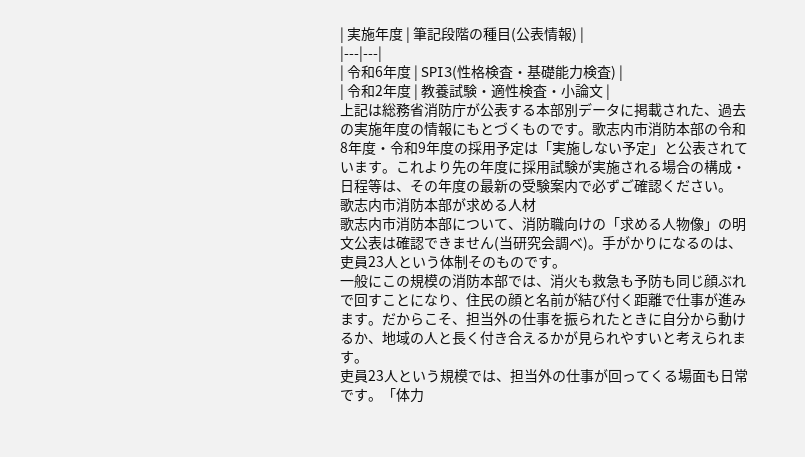| 実施年度 | 筆記段階の種目(公表情報) |
|---|---|
| 令和6年度 | SPI3(性格検査・基礎能力検査) |
| 令和2年度 | 教養試験・適性検査・小論文 |
上記は総務省消防庁が公表する本部別データに掲載された、過去の実施年度の情報にもとづくものです。歌志内市消防本部の令和8年度・令和9年度の採用予定は「実施しない予定」と公表されています。これより先の年度に採用試験が実施される場合の構成・日程等は、その年度の最新の受験案内で必ずご確認ください。
歌志内市消防本部が求める人材
歌志内市消防本部について、消防職向けの「求める人物像」の明文公表は確認できません(当研究会調べ)。手がかりになるのは、吏員23人という体制そのものです。
一般にこの規模の消防本部では、消火も救急も予防も同じ顔ぶれで回すことになり、住民の顔と名前が結び付く距離で仕事が進みます。だからこそ、担当外の仕事を振られたときに自分から動けるか、地域の人と長く付き合えるかが見られやすいと考えられます。
吏員23人という規模では、担当外の仕事が回ってくる場面も日常です。「体力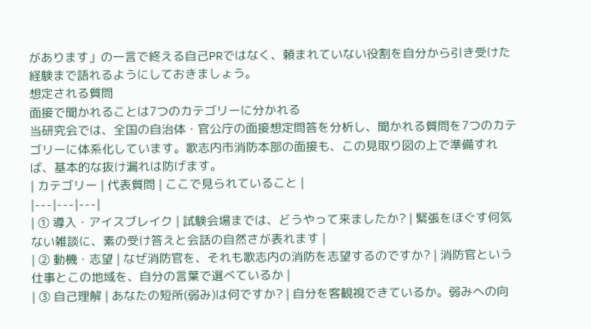があります」の一言で終える自己PRではなく、頼まれていない役割を自分から引き受けた経験まで語れるようにしておきましょう。
想定される質問
面接で聞かれることは7つのカテゴリーに分かれる
当研究会では、全国の自治体・官公庁の面接想定問答を分析し、聞かれる質問を7つのカテゴリーに体系化しています。歌志内市消防本部の面接も、この見取り図の上で準備すれば、基本的な抜け漏れは防げます。
| カテゴリー | 代表質問 | ここで見られていること |
|---|---|---|
| ① 導入・アイスブレイク | 試験会場までは、どうやって来ましたか? | 緊張をほぐす何気ない雑談に、素の受け答えと会話の自然さが表れます |
| ② 動機・志望 | なぜ消防官を、それも歌志内の消防を志望するのですか? | 消防官という仕事とこの地域を、自分の言葉で選べているか |
| ③ 自己理解 | あなたの短所(弱み)は何ですか? | 自分を客観視できているか。弱みへの向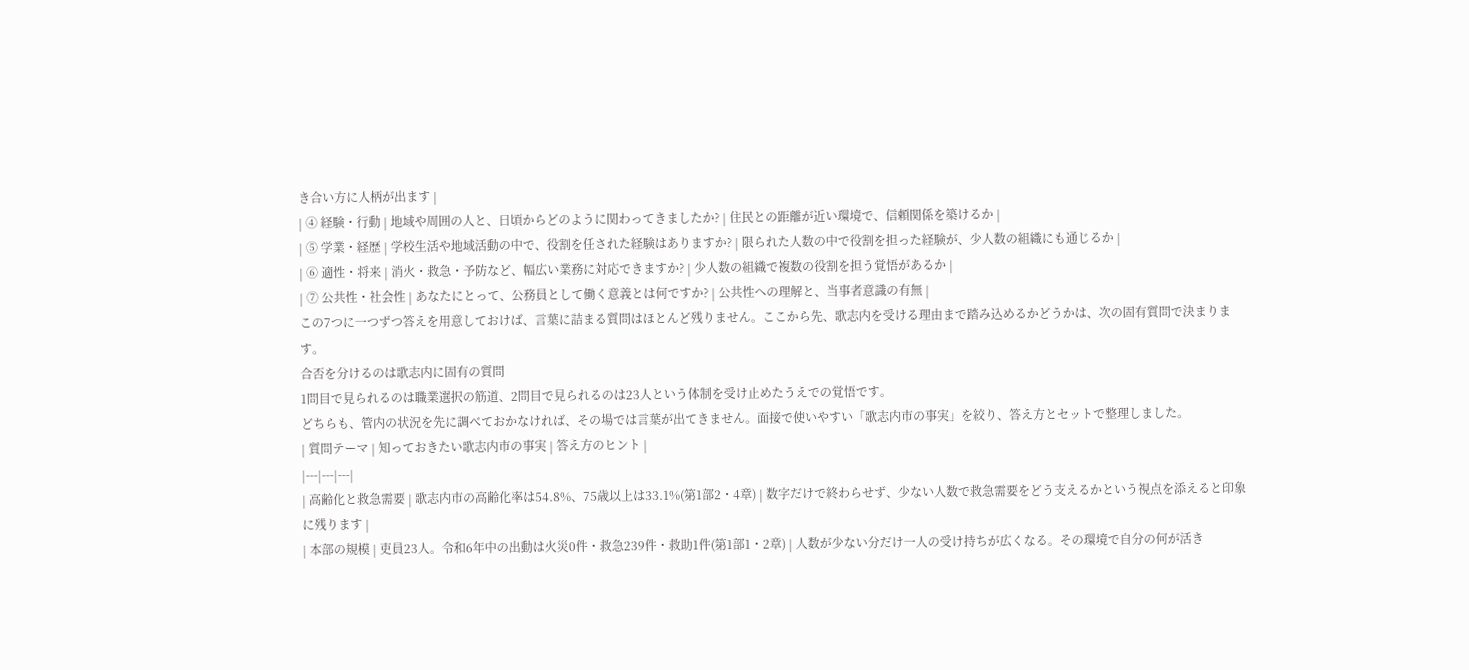き合い方に人柄が出ます |
| ④ 経験・行動 | 地域や周囲の人と、日頃からどのように関わってきましたか? | 住民との距離が近い環境で、信頼関係を築けるか |
| ⑤ 学業・経歴 | 学校生活や地域活動の中で、役割を任された経験はありますか? | 限られた人数の中で役割を担った経験が、少人数の組織にも通じるか |
| ⑥ 適性・将来 | 消火・救急・予防など、幅広い業務に対応できますか? | 少人数の組織で複数の役割を担う覚悟があるか |
| ⑦ 公共性・社会性 | あなたにとって、公務員として働く意義とは何ですか? | 公共性への理解と、当事者意識の有無 |
この7つに一つずつ答えを用意しておけば、言葉に詰まる質問はほとんど残りません。ここから先、歌志内を受ける理由まで踏み込めるかどうかは、次の固有質問で決まります。
合否を分けるのは歌志内に固有の質問
1問目で見られるのは職業選択の筋道、2問目で見られるのは23人という体制を受け止めたうえでの覚悟です。
どちらも、管内の状況を先に調べておかなければ、その場では言葉が出てきません。面接で使いやすい「歌志内市の事実」を絞り、答え方とセットで整理しました。
| 質問テーマ | 知っておきたい歌志内市の事実 | 答え方のヒント |
|---|---|---|
| 高齢化と救急需要 | 歌志内市の高齢化率は54.8%、75歳以上は33.1%(第1部2・4章) | 数字だけで終わらせず、少ない人数で救急需要をどう支えるかという視点を添えると印象に残ります |
| 本部の規模 | 吏員23人。令和6年中の出動は火災0件・救急239件・救助1件(第1部1・2章) | 人数が少ない分だけ一人の受け持ちが広くなる。その環境で自分の何が活き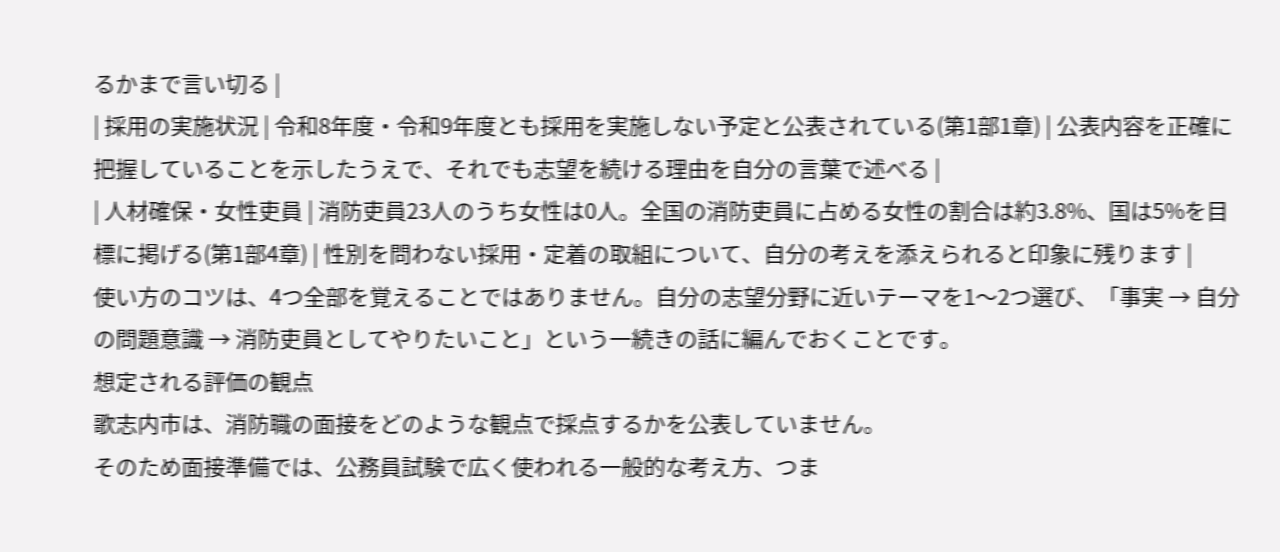るかまで言い切る |
| 採用の実施状況 | 令和8年度・令和9年度とも採用を実施しない予定と公表されている(第1部1章) | 公表内容を正確に把握していることを示したうえで、それでも志望を続ける理由を自分の言葉で述べる |
| 人材確保・女性吏員 | 消防吏員23人のうち女性は0人。全国の消防吏員に占める女性の割合は約3.8%、国は5%を目標に掲げる(第1部4章) | 性別を問わない採用・定着の取組について、自分の考えを添えられると印象に残ります |
使い方のコツは、4つ全部を覚えることではありません。自分の志望分野に近いテーマを1〜2つ選び、「事実 → 自分の問題意識 → 消防吏員としてやりたいこと」という一続きの話に編んでおくことです。
想定される評価の観点
歌志内市は、消防職の面接をどのような観点で採点するかを公表していません。
そのため面接準備では、公務員試験で広く使われる一般的な考え方、つま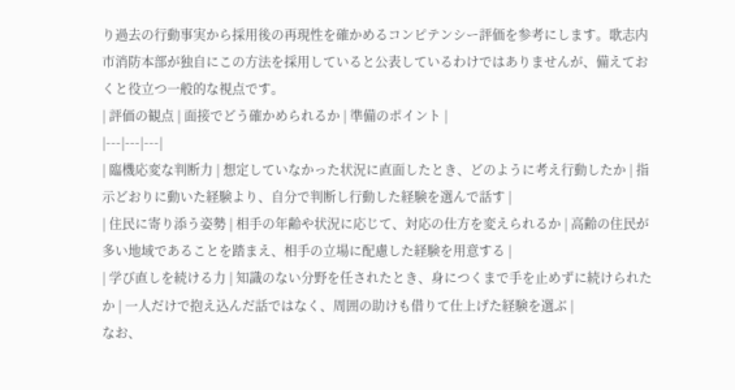り過去の行動事実から採用後の再現性を確かめるコンピテンシー評価を参考にします。歌志内市消防本部が独自にこの方法を採用していると公表しているわけではありませんが、備えておくと役立つ一般的な視点です。
| 評価の観点 | 面接でどう確かめられるか | 準備のポイント |
|---|---|---|
| 臨機応変な判断力 | 想定していなかった状況に直面したとき、どのように考え行動したか | 指示どおりに動いた経験より、自分で判断し行動した経験を選んで話す |
| 住民に寄り添う姿勢 | 相手の年齢や状況に応じて、対応の仕方を変えられるか | 高齢の住民が多い地域であることを踏まえ、相手の立場に配慮した経験を用意する |
| 学び直しを続ける力 | 知識のない分野を任されたとき、身につくまで手を止めずに続けられたか | 一人だけで抱え込んだ話ではなく、周囲の助けも借りて仕上げた経験を選ぶ |
なお、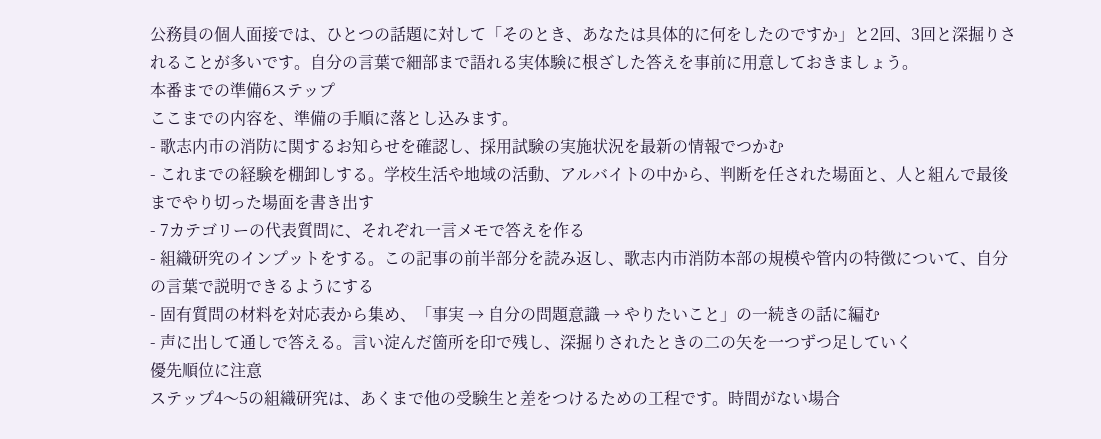公務員の個人面接では、ひとつの話題に対して「そのとき、あなたは具体的に何をしたのですか」と2回、3回と深掘りされることが多いです。自分の言葉で細部まで語れる実体験に根ざした答えを事前に用意しておきましょう。
本番までの準備6ステップ
ここまでの内容を、準備の手順に落とし込みます。
- 歌志内市の消防に関するお知らせを確認し、採用試験の実施状況を最新の情報でつかむ
- これまでの経験を棚卸しする。学校生活や地域の活動、アルバイトの中から、判断を任された場面と、人と組んで最後までやり切った場面を書き出す
- 7カテゴリーの代表質問に、それぞれ一言メモで答えを作る
- 組織研究のインプットをする。この記事の前半部分を読み返し、歌志内市消防本部の規模や管内の特徴について、自分の言葉で説明できるようにする
- 固有質問の材料を対応表から集め、「事実 → 自分の問題意識 → やりたいこと」の一続きの話に編む
- 声に出して通しで答える。言い淀んだ箇所を印で残し、深掘りされたときの二の矢を一つずつ足していく
優先順位に注意
ステップ4〜5の組織研究は、あくまで他の受験生と差をつけるための工程です。時間がない場合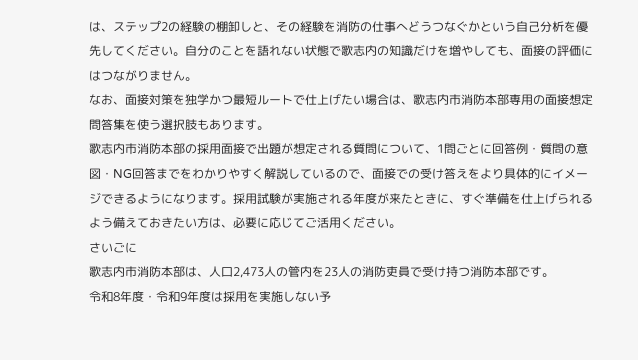は、ステップ2の経験の棚卸しと、その経験を消防の仕事へどうつなぐかという自己分析を優先してください。自分のことを語れない状態で歌志内の知識だけを増やしても、面接の評価にはつながりません。
なお、面接対策を独学かつ最短ルートで仕上げたい場合は、歌志内市消防本部専用の面接想定問答集を使う選択肢もあります。
歌志内市消防本部の採用面接で出題が想定される質問について、1問ごとに回答例・質問の意図・NG回答までをわかりやすく解説しているので、面接での受け答えをより具体的にイメージできるようになります。採用試験が実施される年度が来たときに、すぐ準備を仕上げられるよう備えておきたい方は、必要に応じてご活用ください。
さいごに
歌志内市消防本部は、人口2,473人の管内を23人の消防吏員で受け持つ消防本部です。
令和8年度・令和9年度は採用を実施しない予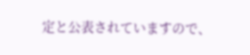定と公表されていますので、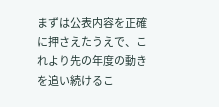まずは公表内容を正確に押さえたうえで、これより先の年度の動きを追い続けるこ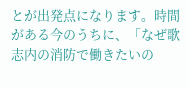とが出発点になります。時間がある今のうちに、「なぜ歌志内の消防で働きたいの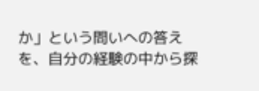か」という問いへの答えを、自分の経験の中から探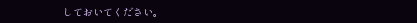しておいてください。